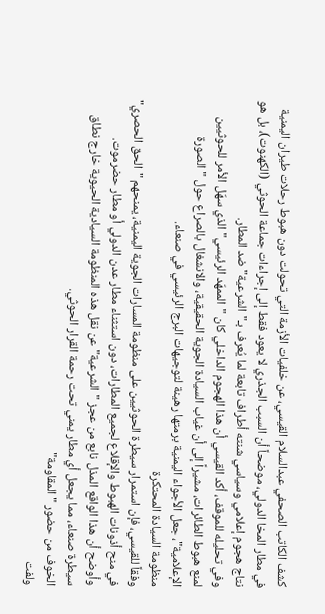كشف الكاتب الصحفي عبدالسلام القيسي، عن خلفيات الأزمة التي تحولت دون هبوط رحلات طيران اليمنية في مطار المخا الدولي، موضحاً أن السبب الجذري لا يعود فقط إلى إجراءات جماعة الحوثي (الكهنوت)، بل هو نتاج هجوم إعلامي وسياسي شنته أطراف تابعة لما يُعرف بـ"الشرعية" ضد المطار.
وفي تحليله للموقف، أكد القيسي أن هذا الهجوم الداخلي كان "الممهّد الرئيسي" الذي سهّل الأمر للحوثيين لمنع هبوط الطائرات، مشيراً إلى أن غياب السيادة الجوية الحقيقية، والانشغال بالصراع حول "الصورة الإعلامية"، جعل الأجواء اليمنية برمتها رهينة لتوجيهات البرج الرئيسي في صنعاء.
منظومة السيادة المحتكرة
وفقاً للقيسي، فإن استمرار سيطرة الحوثيين على منظومة المسارات الجوية اليمنية، يمنحهم "الحق الحصري" في منح أذونات الهبوط والإقلاع لجميع المطارات، دون استثناء مطار عدن الدولي أو مطار حضرموت.
وأوضح أن هذا الواقع المذل نابع من عجز "الشرعية" عن نقل هذه المنظومة السيادية الحيوية خارج نطاق سيطرة صنعاء، مما يجعل أي مطار يمني تحت رحمة القرار الحوثي.
الخوف من حضور "المقاومة"
ولفت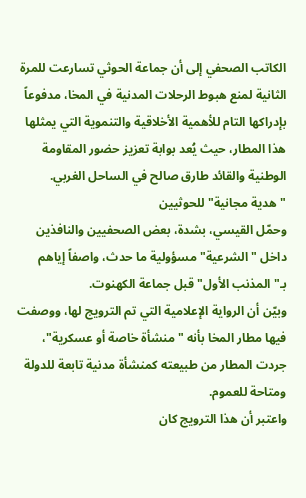الكاتب الصحفي إلى أن جماعة الحوثي تسارعت للمرة الثانية لمنع هبوط الرحلات المدنية في المخا، مدفوعاً بإدراكها التام للأهمية الأخلاقية والتنموية التي يمثلها هذا المطار، حيث يُعد بوابة تعزيز حضور المقاومة الوطنية والقائد طارق صالح في الساحل الغربي.
"هدية مجانية" للحوثيين
وحمّل القيسي، بشدة، بعض الصحفيين والنافذين داخل "الشرعية" مسؤولية ما حدث، واصفاً إياهم بـ"المذنب الأول" قبل جماعة الكهنوت.
وبيّن أن الرواية الإعلامية التي تم الترويج لها، ووصفت فيها مطار المخا بأنه "منشأة خاصة أو عسكرية"، جردت المطار من طبيعته كمنشأة مدنية تابعة للدولة ومتاحة للعموم.
واعتبر أن هذا الترويج كان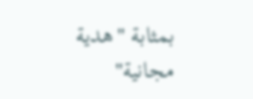بمثابة "هدية مجانية"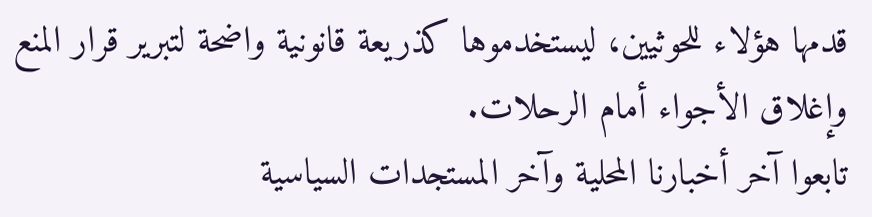قدمها هؤلاء للحوثيين، ليستخدموها كذريعة قانونية واضحة لتبرير قرار المنع وإغلاق الأجواء أمام الرحلات.
تابعوا آخر أخبارنا المحلية وآخر المستجدات السياسية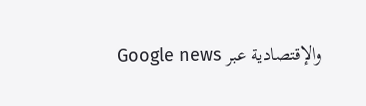والإقتصادية عبر Google news